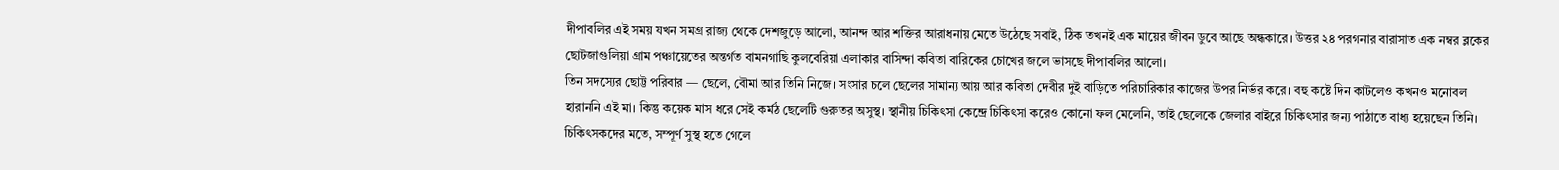দীপাবলির এই সময় যখন সমগ্র রাজ্য থেকে দেশজুড়ে আলো, আনন্দ আর শক্তির আরাধনায় মেতে উঠেছে সবাই, ঠিক তখনই এক মায়ের জীবন ডুবে আছে অন্ধকারে। উত্তর ২৪ পরগনার বারাসাত এক নম্বর ব্লকের ছোটজাগুলিয়া গ্রাম পঞ্চায়েতের অন্তর্গত বামনগাছি কুলবেরিয়া এলাকার বাসিন্দা কবিতা বারিকের চোখের জলে ভাসছে দীপাবলির আলো।
তিন সদস্যের ছোট্ট পরিবার — ছেলে, বৌমা আর তিনি নিজে। সংসার চলে ছেলের সামান্য আয় আর কবিতা দেবীর দুই বাড়িতে পরিচারিকার কাজের উপর নির্ভর করে। বহু কষ্টে দিন কাটলেও কখনও মনোবল হারাননি এই মা। কিন্তু কয়েক মাস ধরে সেই কর্মঠ ছেলেটি গুরুতর অসুস্থ। স্থানীয় চিকিৎসা কেন্দ্রে চিকিৎসা করেও কোনো ফল মেলেনি, তাই ছেলেকে জেলার বাইরে চিকিৎসার জন্য পাঠাতে বাধ্য হয়েছেন তিনি।
চিকিৎসকদের মতে, সম্পূর্ণ সুস্থ হতে গেলে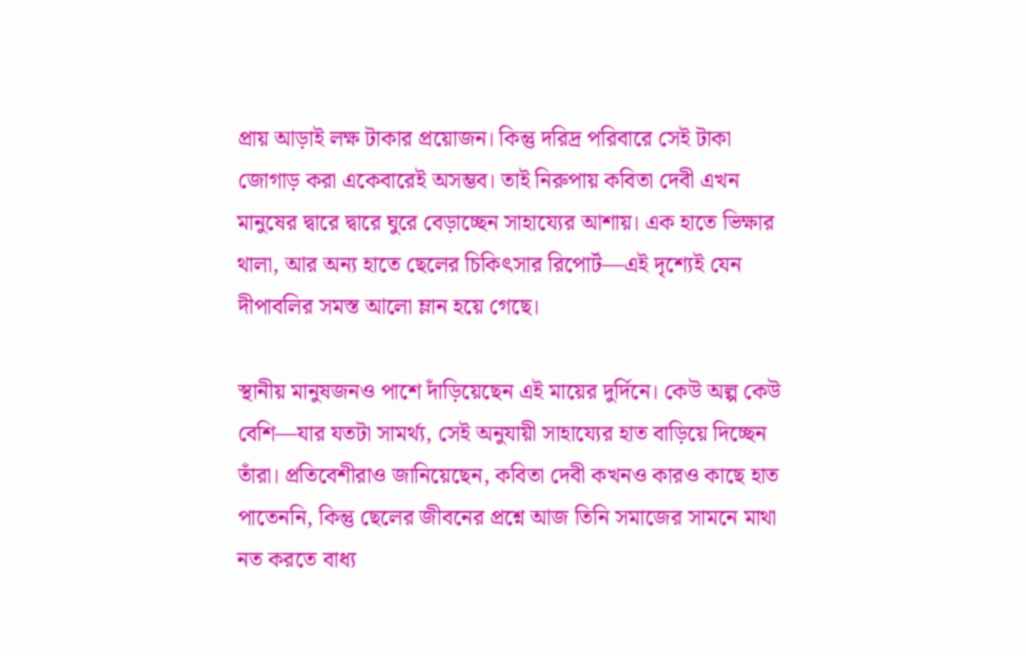প্রায় আড়াই লক্ষ টাকার প্রয়োজন। কিন্তু দরিদ্র পরিবারে সেই টাকা জোগাড় করা একেবারেই অসম্ভব। তাই নিরুপায় কবিতা দেবী এখন মানুষের দ্বারে দ্বারে ঘুরে বেড়াচ্ছেন সাহায্যের আশায়। এক হাতে ভিক্ষার থালা, আর অন্য হাতে ছেলের চিকিৎসার রিপোর্ট—এই দৃশ্যেই যেন দীপাবলির সমস্ত আলো ম্লান হয়ে গেছে।

স্থানীয় মানুষজনও পাশে দাঁড়িয়েছেন এই মায়ের দুর্দিনে। কেউ অল্প কেউ বেশি—যার যতটা সামর্থ্য, সেই অনুযায়ী সাহায্যের হাত বাড়িয়ে দিচ্ছেন তাঁরা। প্রতিবেশীরাও জানিয়েছেন, কবিতা দেবী কখনও কারও কাছে হাত পাতেননি, কিন্তু ছেলের জীবনের প্রশ্নে আজ তিনি সমাজের সামনে মাথা নত করতে বাধ্য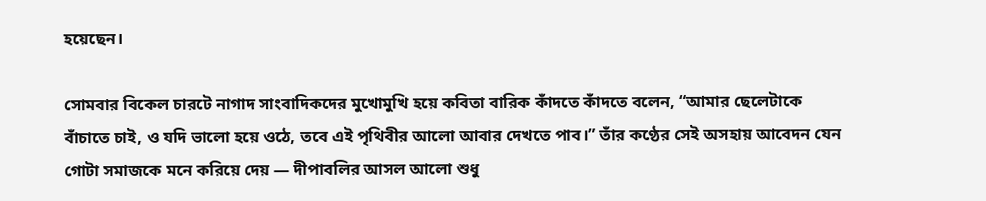হয়েছেন।

সোমবার বিকেল চারটে নাগাদ সাংবাদিকদের মুখোমুখি হয়ে কবিতা বারিক কাঁদতে কাঁদতে বলেন, “আমার ছেলেটাকে বাঁচাতে চাই, ও যদি ভালো হয়ে ওঠে, তবে এই পৃথিবীর আলো আবার দেখতে পাব।” তাঁর কণ্ঠের সেই অসহায় আবেদন যেন গোটা সমাজকে মনে করিয়ে দেয় — দীপাবলির আসল আলো শুধু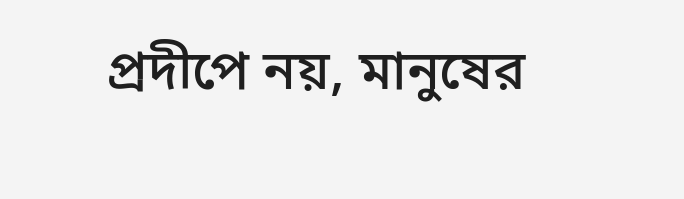প্রদীপে নয়, মানুষের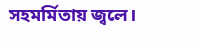সহমর্মিতায় জ্বলে।